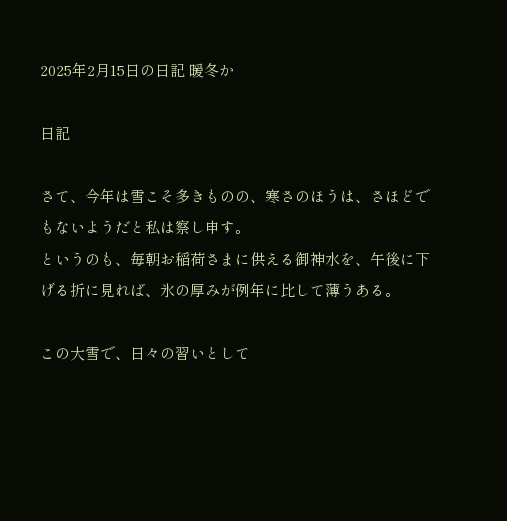2025年2月15日の日記 暖冬か

日記

さて、今年は雪こそ多きものの、寒さのほうは、さほどでもないようだと私は察し申す。
というのも、毎朝お稲荷さまに供える御神水を、午後に下げる折に見れば、氷の厚みが例年に比して薄うある。

この大雪で、日々の習いとして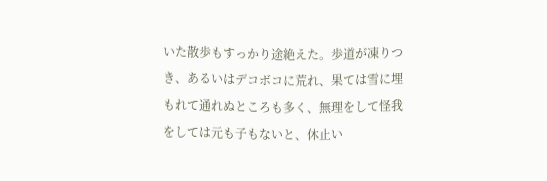いた散歩もすっかり途絶えた。歩道が凍りつき、あるいはデコボコに荒れ、果ては雪に埋もれて通れぬところも多く、無理をして怪我をしては元も子もないと、休止い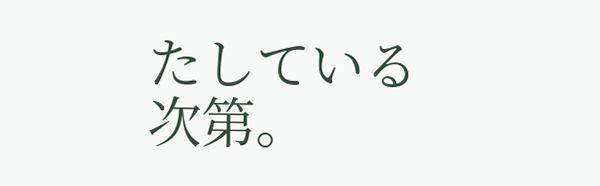たしている次第。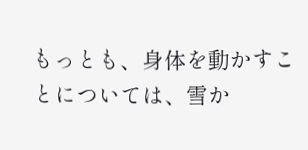もっとも、身体を動かすことについては、雪か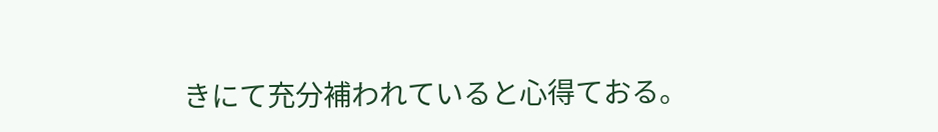きにて充分補われていると心得ておる。